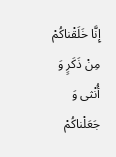إِنَّا خَلَقْناكُمْ مِنْ ذَكَرٍ وَ أُنْثى وَ جَعَلْناكُمْ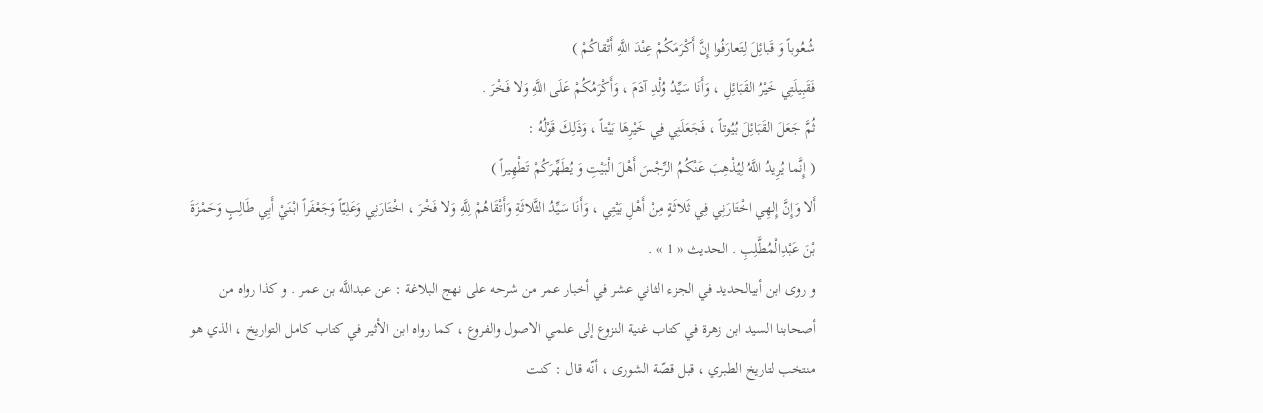شُعُوباً وَ قَبائِلَ لِتَعارَفُوا إِنَّ أَكْرَمَكُمْ عِنْدَ اللَّهِ أَتْقاكُمْ )
فَقَبِيلَتِي خَيْرُ القَبَائِلِ ، وَأَنَا سَيِّدُ وُلْدِ آدَمَ ، وَأَكْرَمُكُمْ عَلَى اللَّهِ وَلا فَخْرَ .
ثُمَّ جَعَلَ القَبَائِلَ بُيُوتاً ، فَجَعَلَنِي فِي خَيْرِهَا بَيْتاً ، وَذَلِكَ قَوْلُهُ :
( إِنَّما يُرِيدُ اللَّهُ لِيُذْهِبَ عَنْكُمُ الرِّجْسَ أَهْلَ الْبَيْتِ وَ يُطَهِّرَكُمْ تَطْهِيراً )
أَلا وَإِنَّ إِلهِي اخْتَارَنِي فِي ثَلاثَةٍ مِنْ أَهْلِ بَيْتِي ، وَأَنَا سَيِّدُ الثَّلاثَةِ وَأَتْقَاهُمْ لِلَّهِ وَلا فَخْرَ ، اخْتَارَنِي وَعَلِيّاً وَجَعْفَراً ابْنَيْ أَبِي طَالِبٍ وَحَمْزَةَ بْنَ عَبْدِالْمُطَّلِبِ . الحديث « 1 » .
و روى ابن أبيالحديد في الجزء الثاني عشر في أخبار عمر من شرحه على نهج البلاغة : عن عبداللَّه بن عمر . و كذا رواه من أصحابنا السيد ابن زهرة في كتاب غنية النزوع إلى علمي الاصول والفروع ، كما رواه ابن الأثير في كتاب كامل التواريخ ، الذي هو منتخب لتاريخ الطبري ، قبل قصّة الشورى ، أنّه قال : كنت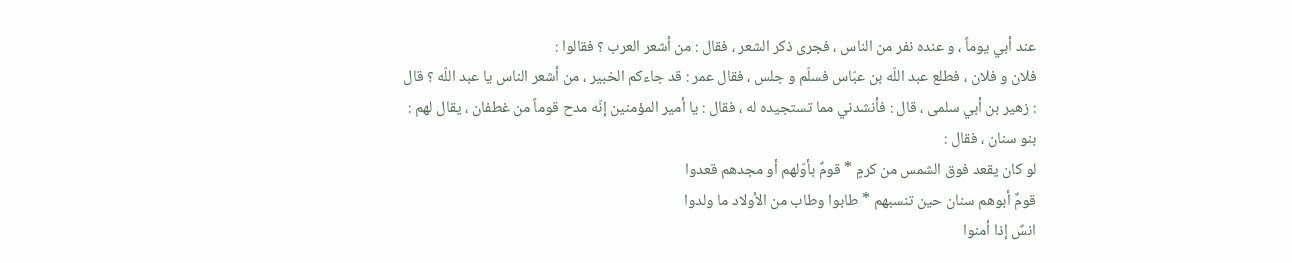عند أبي يوماً ، و عنده نفر من الناس ، فجرى ذكر الشعر ، فقال : من أشعر العرب ؟ فقالوا :
فلان و فلان ، فطلع عبد اللّه بن عبّاس فسلّم و جلس ، فقال عمر : قد جاءكم الخبير ، من أشعر الناس يا عبد اللّه ؟ قال : زهير بن أبي سلمى ، قال : فأنشدني مما تستجيده له ، فقال : يا أمير المؤمنين إنّه مدح قوماً من غطفان ، يقال لهم : بنو سنان ، فقال :
لو كان يقعد فوق الشمس من كرمٍ * قومٌ بأوّلهم أو مجدهم قعدوا
قومٌ أبوهم سنان حين تنسبهم * طابوا وطاب من الأولاد ما ولدوا
انسٌ إذا أمنوا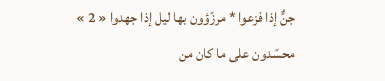جنٌّ إذا فزعوا * مرزّؤون بها ليل إذا جهدوا « 2 »
محسّدون على ما كان من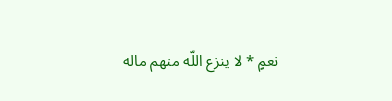نعمٍ * لا ينزع اللّه منهم ماله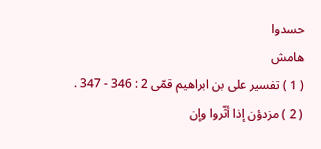حسدوا
هامش
( 1 ) تفسير على بن ابراهيم قمّى 2 : 346 - 347 .
( 2 ) مزدؤن إذا أثّروا وإن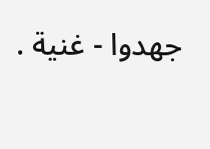جهدوا - غنية .